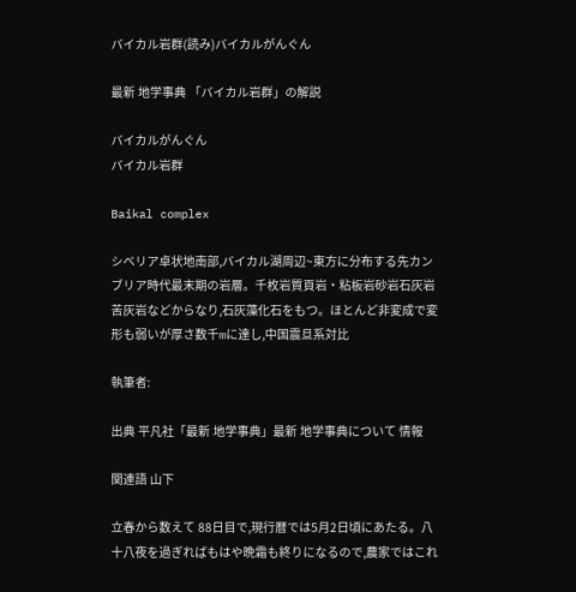バイカル岩群(読み)バイカルがんぐん

最新 地学事典 「バイカル岩群」の解説

バイカルがんぐん
バイカル岩群

Baikal complex

シベリア卓状地南部,バイカル湖周辺~東方に分布する先カンブリア時代最末期の岩層。千枚岩質頁岩・粘板岩砂岩石灰岩苦灰岩などからなり,石灰藻化石をもつ。ほとんど非変成で変形も弱いが厚さ数千mに達し,中国震旦系対比

執筆者:

出典 平凡社「最新 地学事典」最新 地学事典について 情報

関連語 山下

立春から数えて 88日目で,現行暦では5月2日頃にあたる。八十八夜を過ぎればもはや晩霜も終りになるので,農家ではこれ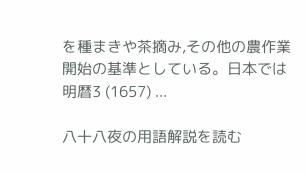を種まきや茶摘み,その他の農作業開始の基準としている。日本では明暦3 (1657) ...

八十八夜の用語解説を読む